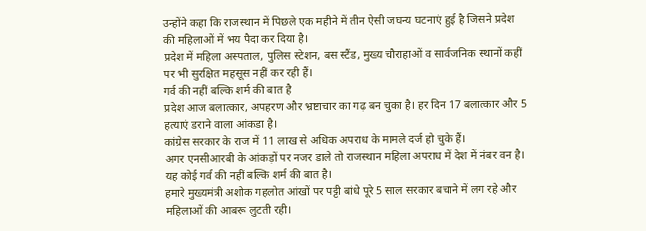उन्होंने कहा कि राजस्थान में पिछले एक महीने में तीन ऐसी जघन्य घटनाएं हुई है जिसने प्रदेश की महिलाओं में भय पैदा कर दिया है।
प्रदेश में महिला अस्पताल, पुलिस स्टेशन, बस स्टैंड, मुख्य चौराहाओं व सार्वजनिक स्थानों कहीं पर भी सुरक्षित महसूस नहीं कर रही हैं।
गर्व की नहीं बल्कि शर्म की बात है
प्रदेश आज बलात्कार, अपहरण और भ्रष्टाचार का गढ़ बन चुका है। हर दिन 17 बलात्कार और 5 हत्याएं डराने वाला आंकडा है।
कांग्रेस सरकार के राज में 11 लाख से अधिक अपराध के मामले दर्ज हो चुके हैं।
अगर एनसीआरबी के आंकड़ों पर नजर डाले तो राजस्थान महिला अपराध में देश में नंबर वन है। यह कोई गर्व की नहीं बल्कि शर्म की बात है।
हमारे मुख्यमंत्री अशोक गहलोत आंखों पर पट्टी बांधे पूरे 5 साल सरकार बचाने में लग रहे और महिलाओं की आबरू लुटती रही।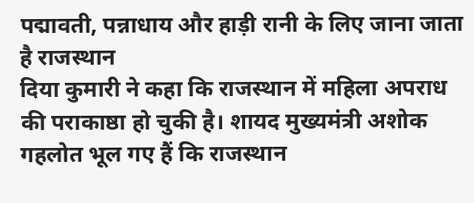पद्मावती, पन्नाधाय और हाड़ी रानी के लिए जाना जाता है राजस्थान
दिया कुमारी ने कहा कि राजस्थान में महिला अपराध की पराकाष्ठा हो चुकी है। शायद मुख्यमंत्री अशोक गहलोत भूल गए हैं कि राजस्थान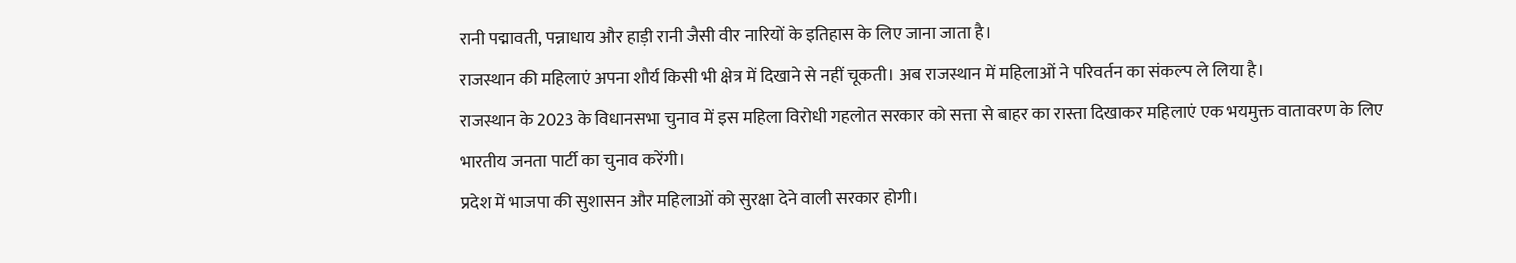रानी पद्मावती, पन्नाधाय और हाड़ी रानी जैसी वीर नारियों के इतिहास के लिए जाना जाता है।
राजस्थान की महिलाएं अपना शौर्य किसी भी क्षेत्र में दिखाने से नहीं चूकती। अब राजस्थान में महिलाओं ने परिवर्तन का संकल्प ले लिया है।
राजस्थान के 2023 के विधानसभा चुनाव में इस महिला विरोधी गहलोत सरकार को सत्ता से बाहर का रास्ता दिखाकर महिलाएं एक भयमुक्त वातावरण के लिए भारतीय जनता पार्टी का चुनाव करेंगी।
प्रदेश में भाजपा की सुशासन और महिलाओं को सुरक्षा देने वाली सरकार होगी।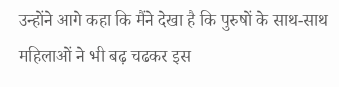उन्होंने आगे कहा कि मैंने देखा है कि पुरुषों के साथ-साथ महिलाओं ने भी बढ़ चढकर इस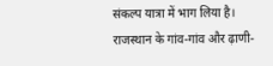संकल्प यात्रा में भाग लिया है।
राजस्थान के गांव-गांव और ढ़ाणी-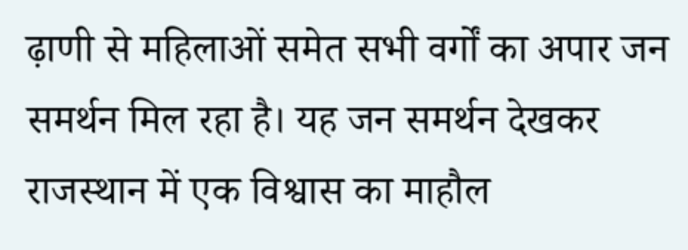ढ़ाणी से महिलाओं समेत सभी वर्गों का अपार जन समर्थन मिल रहा है। यह जन समर्थन देखकर राजस्थान में एक विश्वास का माहौल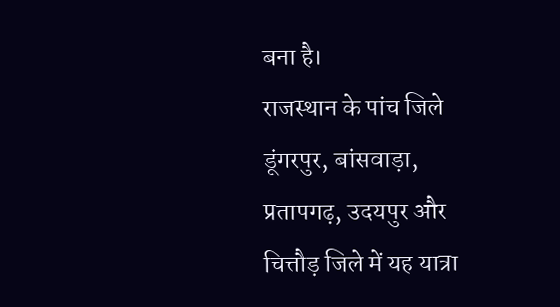बना है।
राजस्थान के पांच जिले डूंगरपुर, बांसवाड़ा, प्रतापगढ़, उदयपुर और चित्तौड़ जिले में यह यात्रा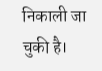निकाली जा चुकी है।